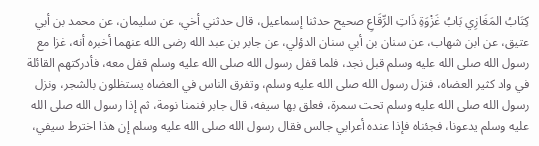كِتَابُ المَغَازِي بَابُ غَزْوَةِ ذَاتِ الرِّقَاعِ صحيح حدثنا إسماعيل، قال حدثني أخي، عن سليمان، عن محمد بن أبي عتيق، عن ابن شهاب، عن سنان بن أبي سنان الدؤلي، عن جابر بن عبد الله رضى الله عنهما أخبره أنه، غزا مع رسول الله صلى الله عليه وسلم قبل نجد، فلما قفل رسول الله صلى الله عليه وسلم قفل معه، فأدركتهم القائلة في واد كثير العضاه، فنزل رسول الله صلى الله عليه وسلم، وتفرق الناس في العضاه يستظلون بالشجر، ونزل رسول الله صلى الله عليه وسلم تحت سمرة، فعلق بها سيفه، قال جابر فنمنا نومة، ثم إذا رسول الله صلى الله عليه وسلم يدعونا، فجئناه فإذا عنده أعرابي جالس فقال رسول الله صلى الله عليه وسلم إن هذا اخترط سيفي،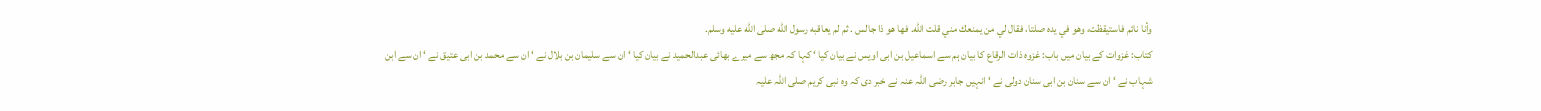وأنا نائم فاستيقظت، وهو في يده صلتا، فقال لي من يمنعك مني قلت الله. فها هو ذا جالس . ثم لم يعاقبه رسول الله صلى الله عليه وسلم.
کتاب: غزوات کے بیان میں باب: غزوہ ذات الرقاع کا بیان ہم سے اسماعیل بن ابی اویس نے بیان کیا ‘ کہا کہ مجھ سے میرے بھائی عبدالحمید نے بیان کیا ‘ ان سے سلیمان بن بلال نے ‘ ان سے محمد بن ابی عتیق نے ‘ ان سے ابن شہاب نے ‘ ان سے سنان بن ابی سنان دولی نے ‘ انہیں جابر رضی اللہ عنہ نے خبر دی کہ وہ نبی کریم صلی اللہ علیہ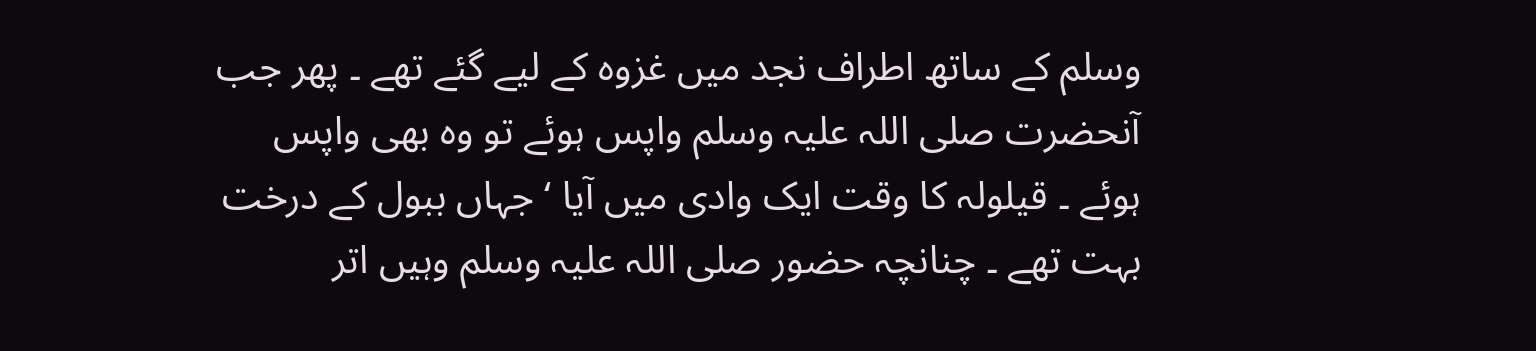وسلم کے ساتھ اطراف نجد میں غزوہ کے لیے گئے تھے ۔ پھر جب آنحضرت صلی اللہ علیہ وسلم واپس ہوئے تو وہ بھی واپس ہوئے ۔ قیلولہ کا وقت ایک وادی میں آیا ‘ جہاں ببول کے درخت بہت تھے ۔ چنانچہ حضور صلی اللہ علیہ وسلم وہیں اتر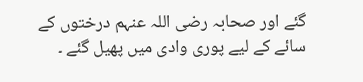گئے اور صحابہ رضی اللہ عنہم درختوں کے سائے کے لیے پوری وادی میں پھیل گئے ۔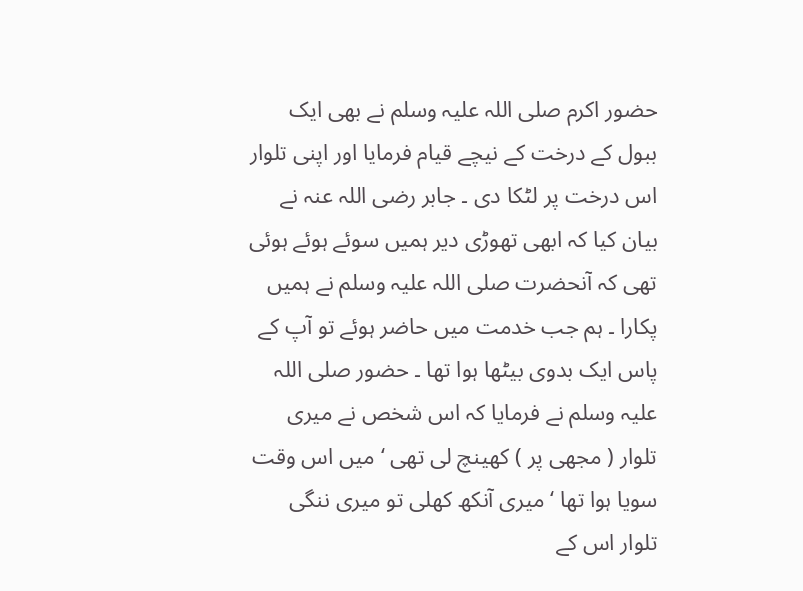حضور اکرم صلی اللہ علیہ وسلم نے بھی ایک ببول کے درخت کے نیچے قیام فرمایا اور اپنی تلوار اس درخت پر لٹکا دی ۔ جابر رضی اللہ عنہ نے بیان کیا کہ ابھی تھوڑی دیر ہمیں سوئے ہوئے ہوئی تھی کہ آنحضرت صلی اللہ علیہ وسلم نے ہمیں پکارا ۔ ہم جب خدمت میں حاضر ہوئے تو آپ کے پاس ایک بدوی بیٹھا ہوا تھا ۔ حضور صلی اللہ علیہ وسلم نے فرمایا کہ اس شخص نے میری تلوار ( مجھی پر ) کھینچ لی تھی ‘ میں اس وقت سویا ہوا تھا ‘ میری آنکھ کھلی تو میری ننگی تلوار اس کے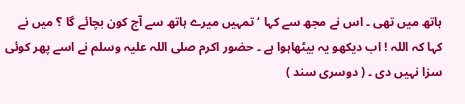ہاتھ میں تھی ۔ اس نے مجھ سے کہا ‘ تمہیں میرے ہاتھ سے آج کون بچائے گا ؟ میں نے کہا کہ اللہ ! اب دیکھو یہ بیٹھاہوا ہے ۔ حضور اکرم صلی اللہ علیہ وسلم نے اسے پھر کوئی سزا نہیں دی ۔ ( دوسری سند )